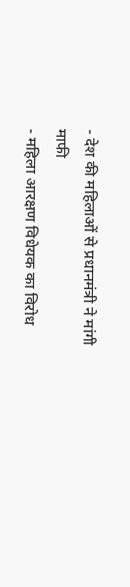- देश की महिलाओं से प्रधानमंत्री ने मांगी माफी
- महिला आरक्षण विधेयक का विरोध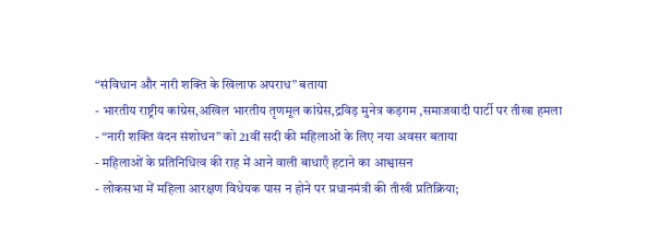“संविधान और नारी शक्ति के खिलाफ अपराध” बताया
- भारतीय राष्ट्रीय कांग्रेस,अखिल भारतीय तृणमूल कांग्रेस,द्रविड़ मुनेत्र कड़गम ,समाजवादी पार्टी पर तीखा हमला
- “नारी शक्ति वंदन संशोधन” को 21वीं सदी की महिलाओं के लिए नया अवसर बताया
- महिलाओं के प्रतिनिधित्व की राह में आने वाली बाधाएँ हटाने का आश्वासन
- लोकसभा में महिला आरक्षण विधेयक पास न होने पर प्रधानमंत्री की तीखी प्रतिक्रिया;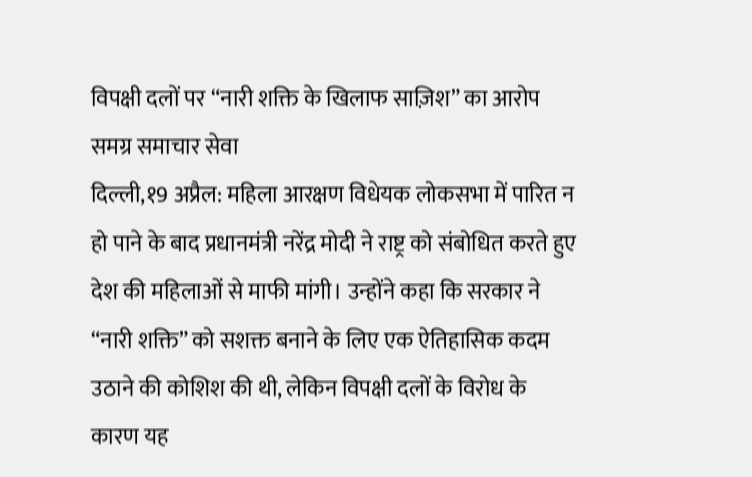विपक्षी दलों पर “नारी शक्ति के खिलाफ साज़िश” का आरोप
समग्र समाचार सेवा
दिल्ली,१9 अप्रैल: महिला आरक्षण विधेयक लोकसभा में पारित न हो पाने के बाद प्रधानमंत्री नरेंद्र मोदी ने राष्ट्र को संबोधित करते हुए देश की महिलाओं से माफी मांगी। उन्होंने कहा कि सरकार ने “नारी शक्ति” को सशक्त बनाने के लिए एक ऐतिहासिक कदम उठाने की कोशिश की थी, लेकिन विपक्षी दलों के विरोध के कारण यह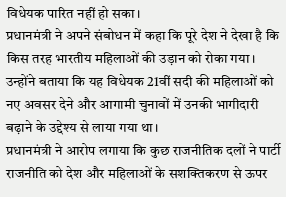विधेयक पारित नहीं हो सका।
प्रधानमंत्री ने अपने संबोधन में कहा कि पूरे देश ने देखा है कि किस तरह भारतीय महिलाओं की उड़ान को रोका गया। उन्होंने बताया कि यह विधेयक 21वीं सदी की महिलाओं को नए अवसर देने और आगामी चुनावों में उनकी भागीदारी बढ़ाने के उद्देश्य से लाया गया था।
प्रधानमंत्री ने आरोप लगाया कि कुछ राजनीतिक दलों ने पार्टी राजनीति को देश और महिलाओं के सशक्तिकरण से ऊपर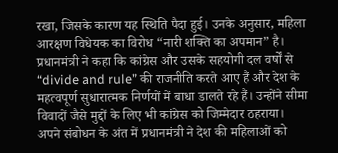रखा, जिसके कारण यह स्थिति पैदा हुई। उनके अनुसार, महिला आरक्षण विधेयक का विरोध “नारी शक्ति का अपमान” है।
प्रधानमंत्री ने कहा कि कांग्रेस और उसके सहयोगी दल वर्षों से “divide and rule” की राजनीति करते आए हैं और देश के महत्वपूर्ण सुधारात्मक निर्णयों में बाधा डालते रहे हैं। उन्होंने सीमा विवादों जैसे मुद्दों के लिए भी कांग्रेस को जिम्मेदार ठहराया।
अपने संबोधन के अंत में प्रधानमंत्री ने देश की महिलाओं को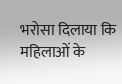भरोसा दिलाया कि महिलाओं के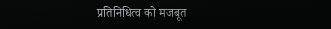प्रतिनिधित्व को मजबूत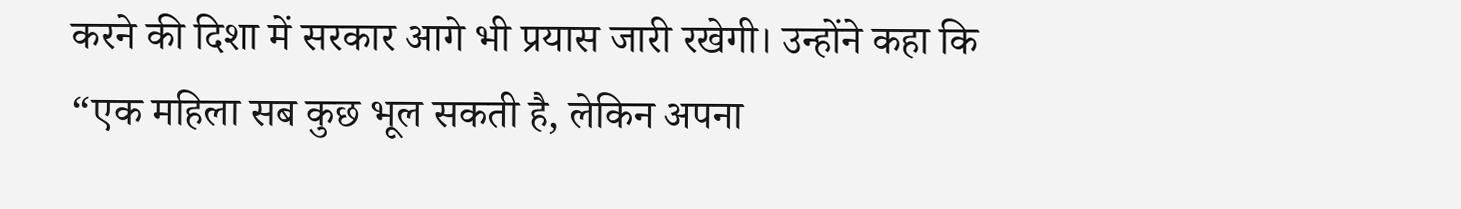करने की दिशा में सरकार आगे भी प्रयास जारी रखेगी। उन्होंने कहा कि “एक महिला सब कुछ भूल सकती है, लेकिन अपना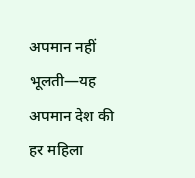अपमान नहीं भूलती—यह अपमान देश की हर महिला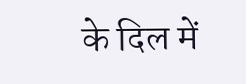के दिल में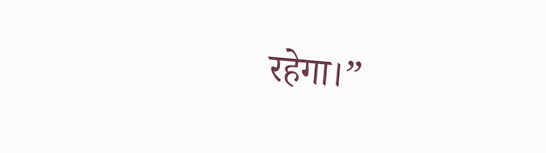रहेगा।”